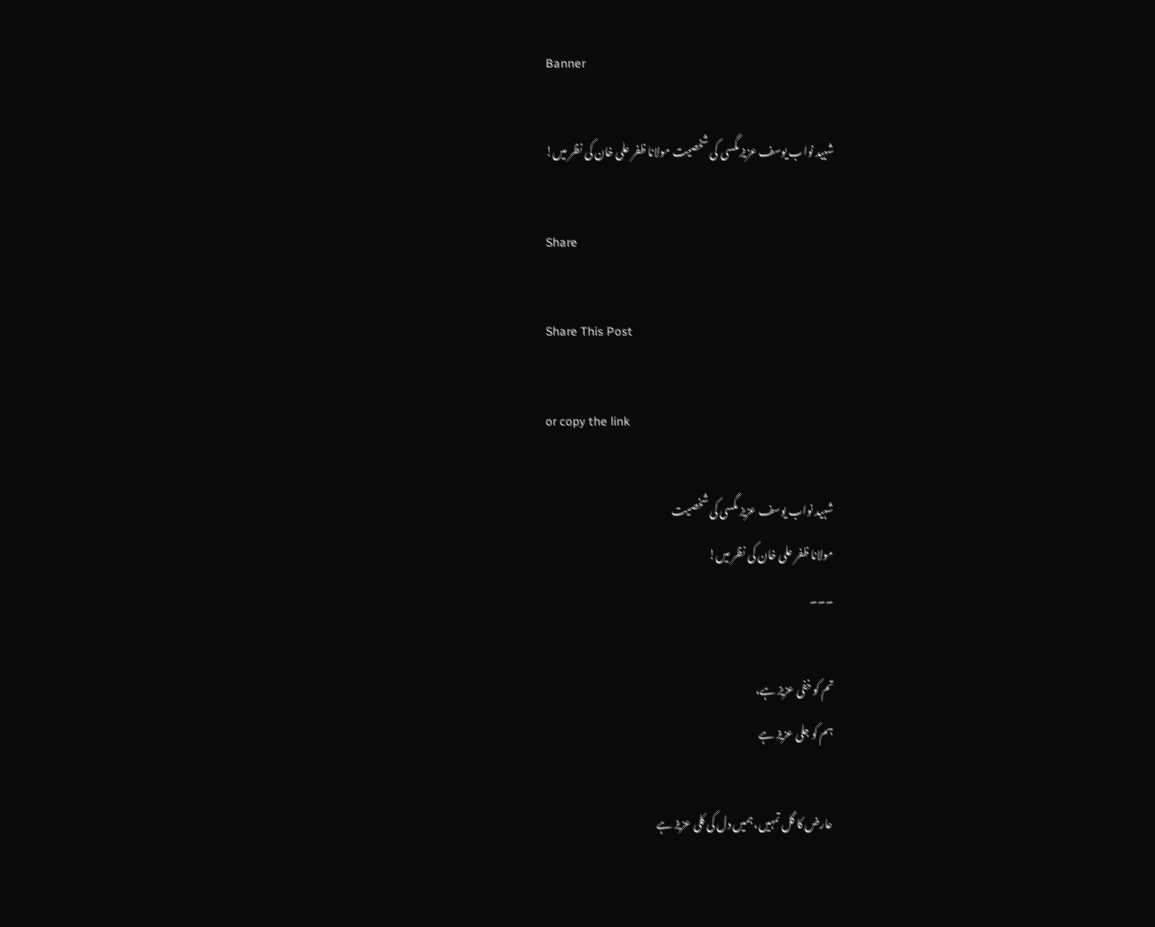Banner

شہید نواب یوسف عزیز مگسی کی شخصیت مولانا ظفر علی خان کی نظر میں!

Share

Share This Post

or copy the link

شہید نواب یوسف عزیز مگسی کی شخصیت
مولانا ظفر علی خان کی نظر میں!
۔۔۔

تم کو خفی عزیز ہے،
ہم کو جلی عزیز ہے

عارض کا گل تمہیں، ہمیں دل کی کلی عزیز ہے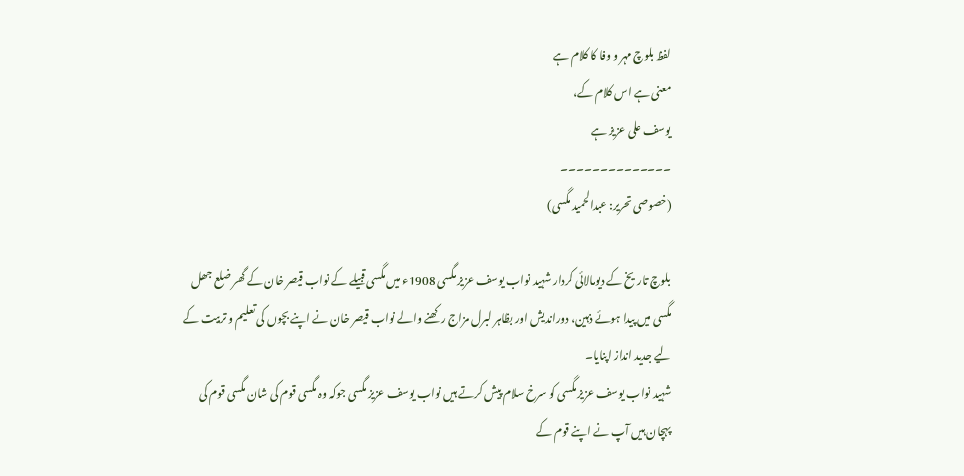لفظ بلوچ مہر و وفا کا کلام ہے
معنی ہے اس کلام کے،
یوسف علی عزیز ہے
۔۔۔۔۔۔۔۔۔۔۔۔۔۔
(خصوصی تحریر: عبدالحمید مگسی)

بلوچ تاریخ کے دیومالائی کردار شہید نواب یوسف عزیز مگسی 1908ء میں مگسی قبیلے کے نواب قیصر خان کے گھر ضلع جھل مگسی میں پیدا ہوئے ذہین، دوراندیش اور بظاہر لبرل مزاج رکھنے والے نواب قیصر خان نے اپنے بچوں کی تعلیم و تربیت کے لیے جدید انداز اپنایا۔
شہید نواب یوسف عزیز مگسی کو سرخ سلام پیش کرتے ہیں نواب یوسف عزیز مگسی جوکہ وہ مگسی قوم کی شان مگسی قوم کی پہچان ہیں آپ نے اپنے قوم کے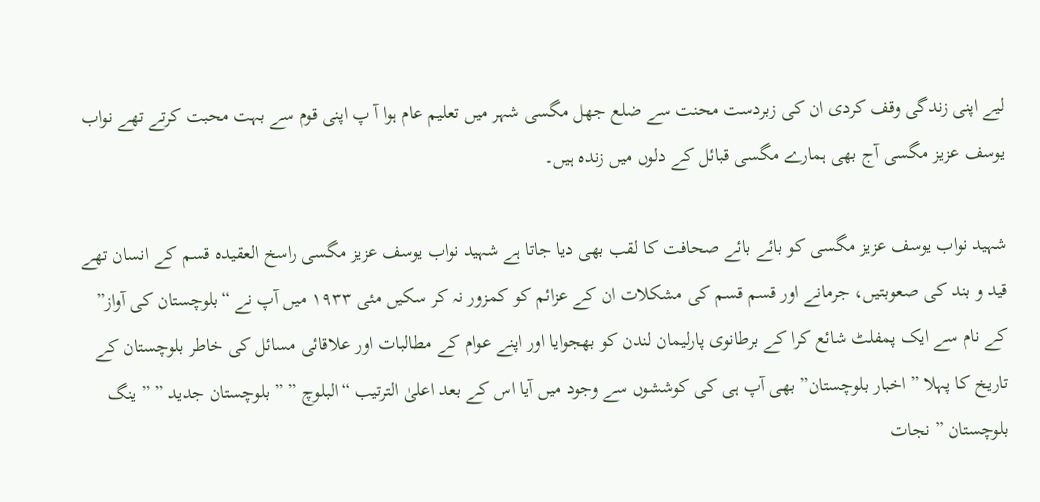لیے اپنی زندگی وقف کردی ان کی زبردست محنت سے ضلع جھل مگسی شہر میں تعلیم عام ہوا آ پ اپنی قوم سے بہت محبت کرتے تھے نواب یوسف عزیز مگسی آج بھی ہمارے مگسی قبائل کے دلوں میں زندہ ہیں۔

شہید نواب یوسف عزیز مگسی کو بائے بائے صحافت کا لقب بھی دیا جاتا ہے شہید نواب یوسف عزیز مگسی راسخ العقیدہ قسم کے انسان تھے قید و بند کی صعوبتیں، جرمانے اور قسم قسم کی مشکلات ان کے عزائم کو کمزور نہ کر سکیں مئی ۱۹۳۳ میں آپ نے “بلوچستان کی آواز” کے نام سے ایک پمفلٹ شائع کرا کے برطانوی پارلیمان لندن کو بھجوایا اور اپنے عوام کے مطالبات اور علاقائی مسائل کی خاطر بلوچستان کے تاریخ کا پہلا ” اخبار بلوچستان” بھی آپ ہی کی کوششوں سے وجود میں آیا اس کے بعد اعلیٰ الترتیب “البلوچ ” ” بلوچستان جدید ” ” ینگ بلوچستان ” نجات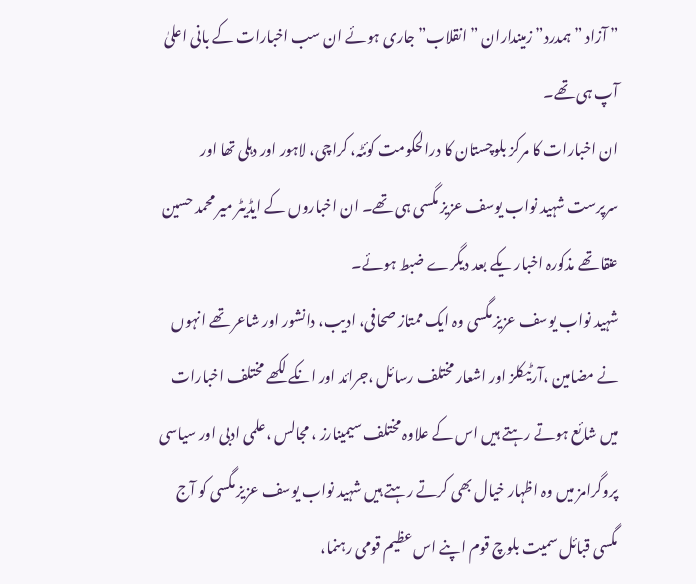” آزاد ” ہمدرد” زمینداران ” انقلاب” جاری ہوئے ان سب اخبارات کے بانی اعلیٰ آپ ہی تھے۔
ان اخبارات کا مرکز بلوچستان کا درالحکومت کوئٹہ، کراچی، لاہور اور دہلی تھا اور سرپرست شہید نواب یوسف عزیز مگسی ہی تھے۔ ان اخباروں کے ایڈیٹر میر محمد حسین عنقا تھے مذکورہ اخبار یکے بعد دیگرے ضبط ہوئے۔
شہید نواب یوسف عزیز مگسی وہ ایک ممتاز صحافی، ادیب، دانشور اور شاعر تھے انہوں نے مضامین ،آرٹیکلز اور اشعار مختلف رسائل ،جرائد اور انکے لکھے مختلف اخبارات میں شائع ہوتے رہتے ہیں اس کے علاوہ مختلف سیمینارز ، مجالس ،علمی ادبی اور سیاسی پروگرامز میں وہ اظہار خیال بھی کرتے رہتے ہیں شہید نواب یوسف عزیز مگسی کو آج مگسی قبائل سمیت بلوچ قوم اپنے اس عظیم قومی رہنما،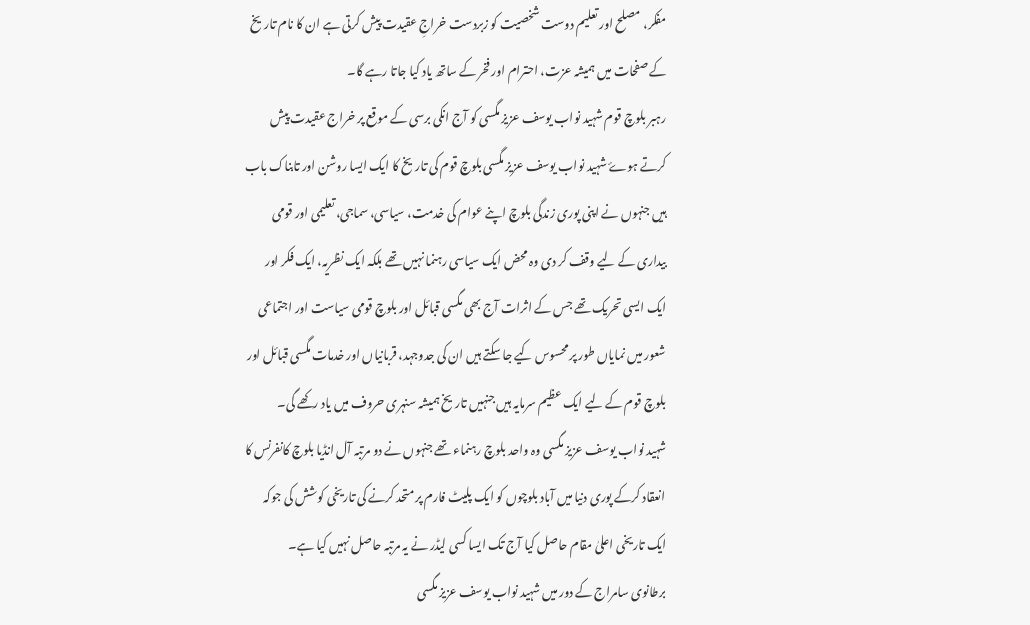مفکر، مصلح اور تعلیم دوست شخصیت کو زبردست خراجِ عقیدت پیش کرتی ہے ان کا نام تاریخ کے صفحات میں ہمیشہ عزت، احترام اور فخر کے ساتھ یاد کیا جاتا رہے گا۔
رہبر بلوچ قوم شہید نواب یوسف عزیز مگسی کو آج انکی برسی کے موقع پر خراج عقیدت پیش کرتے ہوۓ شہید نواب یوسف عزیز مگسی بلوچ قوم کی تاریخ کا ایک ایسا روشن اور تابناک باب ہیں جنہوں نے اپنی پوری زندگی بلوچ اپنے عوام کی خدمت، سیاسی، سماجی، تعلیمی اور قومی بیداری کے لیے وقف کر دی وہ محض ایک سیاسی رہنما نہیں تھے بلکہ ایک نظریہ، ایک فکر اور ایک ایسی تحریک تھے جس کے اثرات آج بھی مگسی قبائل اور بلوچ قومی سیاست اور اجتماعی شعور میں نمایاں طور پر محسوس کیے جا سکتے ہیں ان کی جدوجہد، قربانیاں اور خدمات مگسی قبائل اور بلوچ قوم کے لیے ایک عظیم سرمایہ ہیں جنہیں تاریخ ہمیشہ سنہری حروف میں یاد رکھے گی۔
شہید نواب یوسف عزیز مگسی وہ واحد بلوچ رہنماء تھے جنہوں نے دو مرتبہ آل انڈیا بلوچ کانفرنس کا انعقاد کرکے پوری دنیا میں آباد بلوچوں کو ایک پلیٹ فارم پر متحد کرنے کی تاریخی کوشش کی جوکہ ایک تاریخی اعلیٰ مقام حاصل کیا آج تک ایسا کسی لیڈر نے یہ مرتبہ حاصل نہیں کیا ہے۔
برطانوی سامراج کے دور میں شہید نواب یوسف عزیز مگسی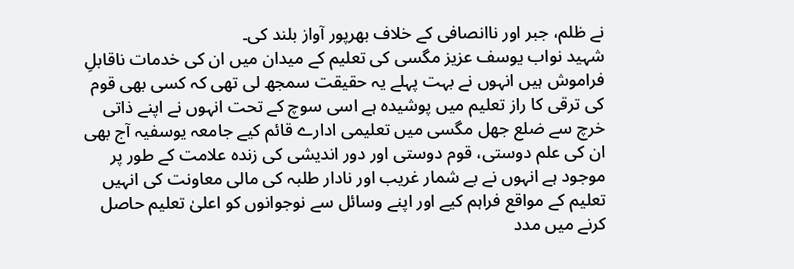نے ظلم، جبر اور ناانصافی کے خلاف بھرپور آواز بلند کی۔
شہید نواب یوسف عزیز مگسی کی تعلیم کے میدان میں ان کی خدمات ناقابلِ فراموش ہیں انہوں نے بہت پہلے یہ حقیقت سمجھ لی تھی کہ کسی بھی قوم کی ترقی کا راز تعلیم میں پوشیدہ ہے اسی سوچ کے تحت انہوں نے اپنے ذاتی خرچ سے ضلع جھل مگسی میں تعلیمی ادارے قائم کیے جامعہ یوسفیہ آج بھی ان کی علم دوستی، قوم دوستی اور دور اندیشی کی زندہ علامت کے طور پر موجود ہے انہوں نے بے شمار غریب اور نادار طلبہ کی مالی معاونت کی انہیں تعلیم کے مواقع فراہم کیے اور اپنے وسائل سے نوجوانوں کو اعلیٰ تعلیم حاصل کرنے میں مدد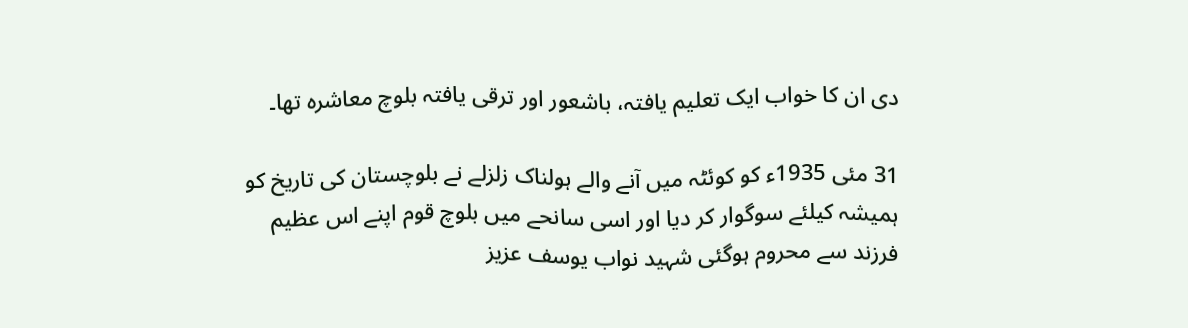دی ان کا خواب ایک تعلیم یافتہ، باشعور اور ترقی یافتہ بلوچ معاشرہ تھا۔

31 مئی 1935ء کو کوئٹہ میں آنے والے ہولناک زلزلے نے بلوچستان کی تاریخ کو ہمیشہ کیلئے سوگوار کر دیا اور اسی سانحے میں بلوچ قوم اپنے اس عظیم فرزند سے محروم ہوگئی شہید نواب یوسف عزیز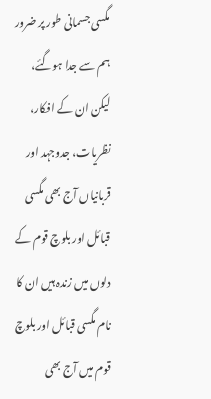مگسی جسمانی طور پر ضرور ہم سے جدا ہوگئے، لیکن ان کے افکار، نظریات، جدوجہد اور قربانیاں آج بھی مگسی قبائل اور بلوچ قوم کے دلوں میں زندہ ہیں ان کا نام مگسی قبائل اور بلوچ قوم میں آج بھی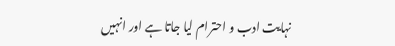نہایت ادب و احترام لیا جاتا ہے اور انہیں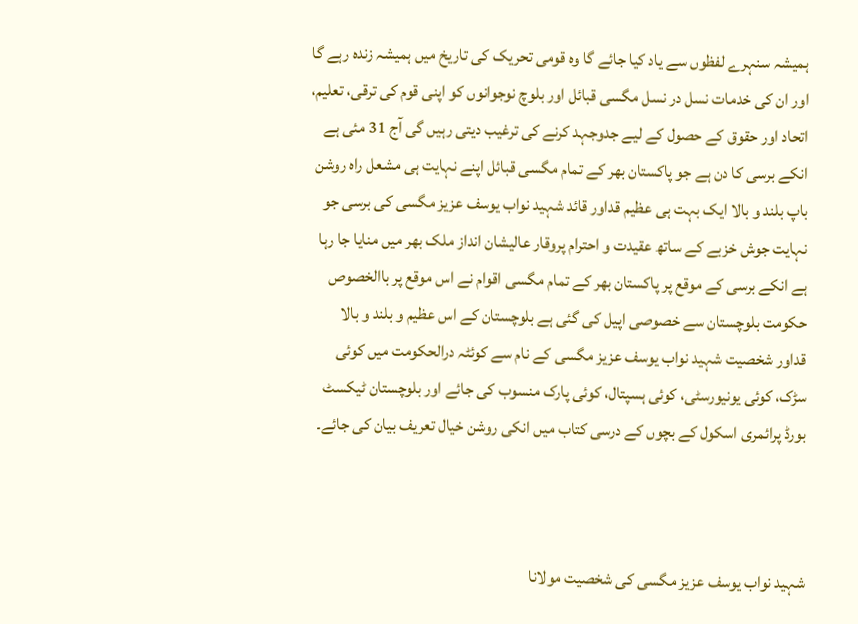ہمیشہ سنہرے لفظوں سے یاد کیا جائے گا وہ قومی تحریک کی تاریخ میں ہمیشہ زندہ رہے گا اور ان کی خدمات نسل در نسل مگسی قبائل اور بلوچ نوجوانوں کو اپنی قوم کی ترقی، تعلیم، اتحاد اور حقوق کے حصول کے لیے جدوجہد کرنے کی ترغیب دیتی رہیں گی آج 31 مئی ہے انکے برسی کا دن ہے جو پاکستان بھر کے تمام مگسی قبائل اپنے نہایت ہی مشعل راہ روشن باپ بلند و بالا ایک بہت ہی عظیم قداور قائد شہید نواب یوسف عزیز مگسی کی برسی جو نہایت جوش خزبے کے ساتھ عقیدت و احترام پروقار عالیشان انداز ملک بھر میں منایا جا رہا ہے انکے برسی کے موقع پر پاکستان بھر کے تمام مگسی اقوام نے اس موقع پر باالخصوص حکومت بلوچستان سے خصوصی اپیل کی گئی ہے بلوچستان کے اس عظیم و بلند و بالا قداور شخصیت شہید نواب یوسف عزیز مگسی کے نام سے کوئٹہ درالحکومت میں کوئی سڑک، کوئی یونیورسٹی، کوئی ہسپتال، کوئی پارک منسوب کی جائے اور بلوچستان ٹیکسٹ بورڈ پرائمری اسکول کے بچوں کے درسی کتاب میں انکی روشن خیال تعریف بیان کی جائے۔



شہید نواب یوسف عزیز مگسی کی شخصیت مولانا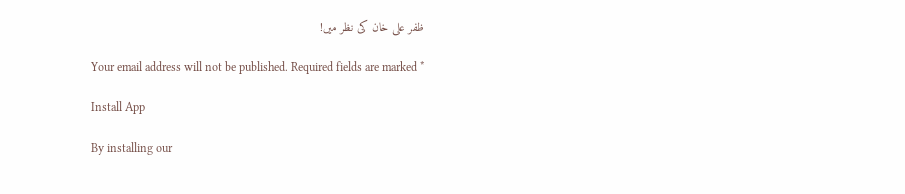ظفر علی خان کی نظر میں!

Your email address will not be published. Required fields are marked *

Install App

By installing our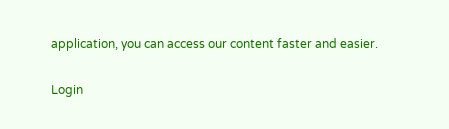application, you can access our content faster and easier.

Login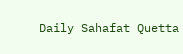Daily Sahafat Quetta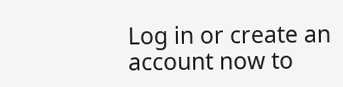Log in or create an account now to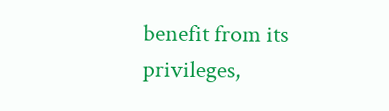benefit from its privileges,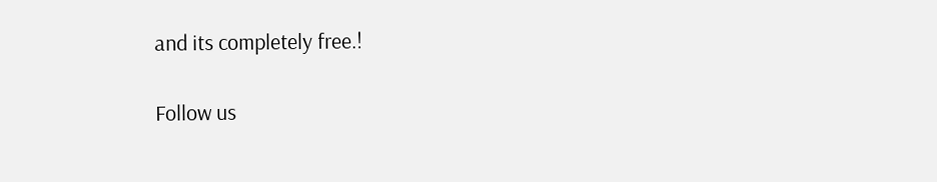and its completely free.!

Follow us